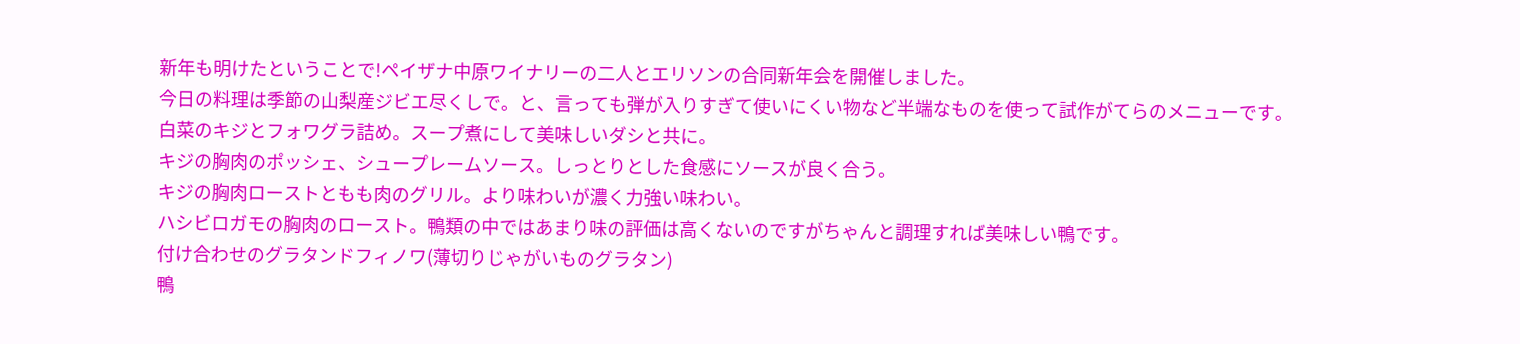新年も明けたということで!ペイザナ中原ワイナリーの二人とエリソンの合同新年会を開催しました。
今日の料理は季節の山梨産ジビエ尽くしで。と、言っても弾が入りすぎて使いにくい物など半端なものを使って試作がてらのメニューです。
白菜のキジとフォワグラ詰め。スープ煮にして美味しいダシと共に。
キジの胸肉のポッシェ、シュープレームソース。しっとりとした食感にソースが良く合う。
キジの胸肉ローストともも肉のグリル。より味わいが濃く力強い味わい。
ハシビロガモの胸肉のロースト。鴨類の中ではあまり味の評価は高くないのですがちゃんと調理すれば美味しい鴨です。
付け合わせのグラタンドフィノワ(薄切りじゃがいものグラタン)
鴨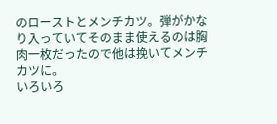のローストとメンチカツ。弾がかなり入っていてそのまま使えるのは胸肉一枚だったので他は挽いてメンチカツに。
いろいろ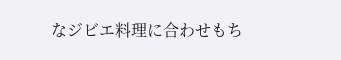なジビエ料理に合わせもち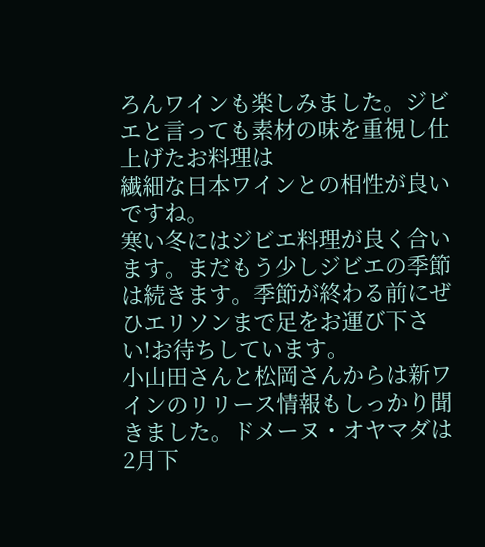ろんワインも楽しみました。ジビエと言っても素材の味を重視し仕上げたお料理は
繊細な日本ワインとの相性が良いですね。
寒い冬にはジビエ料理が良く合います。まだもう少しジビエの季節は続きます。季節が終わる前にぜひエリソンまで足をお運び下さい!お待ちしています。
小山田さんと松岡さんからは新ワインのリリース情報もしっかり聞きました。ドメーヌ・オヤマダは2月下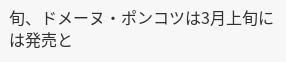旬、ドメーヌ・ポンコツは3月上旬には発売と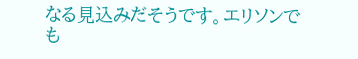なる見込みだそうです。エリソンでも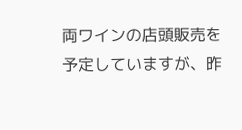両ワインの店頭販売を予定していますが、昨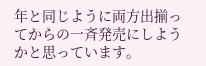年と同じように両方出揃ってからの一斉発売にしようかと思っています。